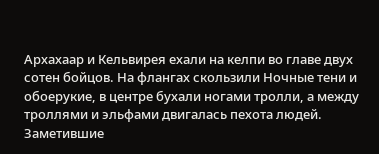Архахаар и Кельвирея ехали на келпи во главе двух сотен бойцов. На флангах скользили Ночные тени и обоерукие, в центре бухали ногами тролли, а между троллями и эльфами двигалась пехота людей. Заметившие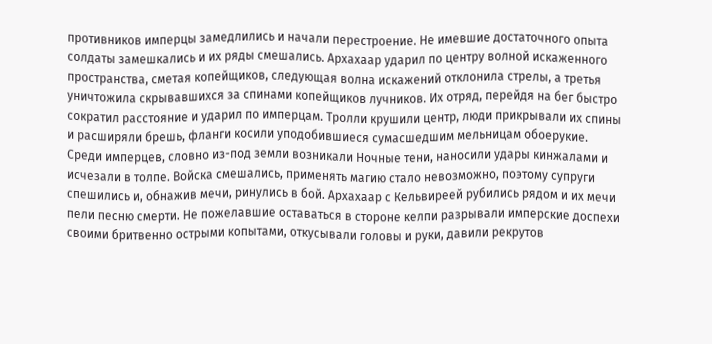противников имперцы замедлились и начали перестроение. Не имевшие достаточного опыта солдаты замешкались и их ряды смешались. Архахаар ударил по центру волной искаженного пространства, сметая копейщиков, следующая волна искажений отклонила стрелы, а третья уничтожила скрывавшихся за спинами копейщиков лучников. Их отряд, перейдя на бег быстро сократил расстояние и ударил по имперцам. Тролли крушили центр, люди прикрывали их спины и расширяли брешь, фланги косили уподобившиеся сумасшедшим мельницам обоерукие. Среди имперцев, словно из-под земли возникали Ночные тени, наносили удары кинжалами и исчезали в толпе. Войска смешались, применять магию стало невозможно, поэтому супруги спешились и, обнажив мечи, ринулись в бой. Архахаар с Кельвиреей рубились рядом и их мечи пели песню смерти. Не пожелавшие оставаться в стороне келпи разрывали имперские доспехи своими бритвенно острыми копытами, откусывали головы и руки, давили рекрутов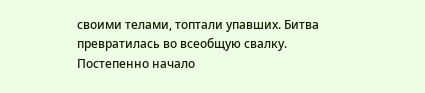своими телами, топтали упавших. Битва превратилась во всеобщую свалку. Постепенно начало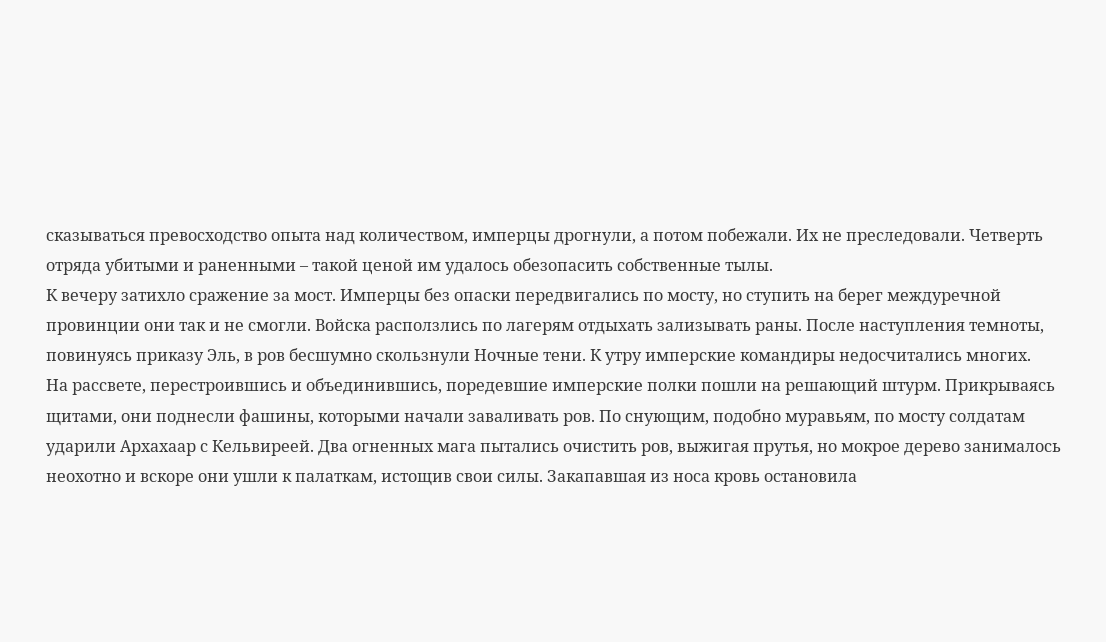сказываться превосходство опыта над количеством, имперцы дрогнули, а потом побежали. Их не преследовали. Четверть отряда убитыми и раненными – такой ценой им удалось обезопасить собственные тылы.
К вечеру затихло сражение за мост. Имперцы без опаски передвигались по мосту, но ступить на берег междуречной провинции они так и не смогли. Войска расползлись по лагерям отдыхать зализывать раны. После наступления темноты, повинуясь приказу Эль, в ров бесшумно скользнули Ночные тени. К утру имперские командиры недосчитались многих.
На рассвете, перестроившись и объединившись, поредевшие имперские полки пошли на решающий штурм. Прикрываясь щитами, они поднесли фашины, которыми начали заваливать ров. По снующим, подобно муравьям, по мосту солдатам ударили Архахаар с Кельвиреей. Два огненных мага пытались очистить ров, выжигая прутья, но мокрое дерево занималось неохотно и вскоре они ушли к палаткам, истощив свои силы. Закапавшая из носа кровь остановила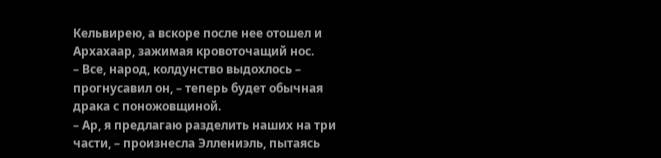Кельвирею, а вскоре после нее отошел и Архахаар, зажимая кровоточащий нос.
– Все, народ, колдунство выдохлось – прогнусавил он, – теперь будет обычная драка с поножовщиной.
– Ар, я предлагаю разделить наших на три части, – произнесла Эллениэль, пытаясь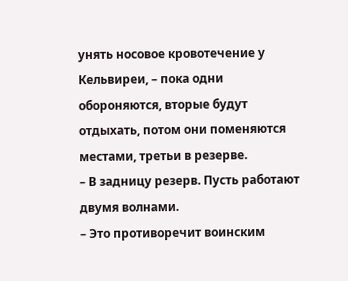унять носовое кровотечение у Кельвиреи, – пока одни обороняются, вторые будут отдыхать, потом они поменяются местами, третьи в резерве.
– В задницу резерв. Пусть работают двумя волнами.
– Это противоречит воинским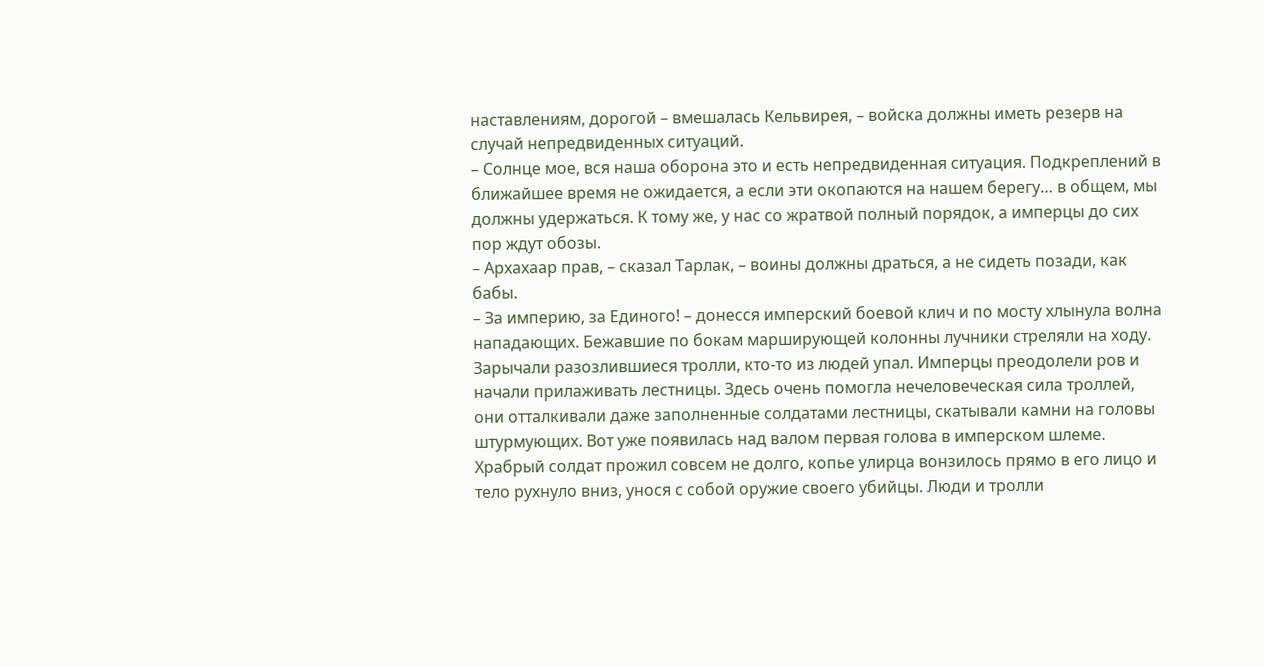наставлениям, дорогой – вмешалась Кельвирея, – войска должны иметь резерв на случай непредвиденных ситуаций.
– Солнце мое, вся наша оборона это и есть непредвиденная ситуация. Подкреплений в ближайшее время не ожидается, а если эти окопаются на нашем берегу… в общем, мы должны удержаться. К тому же, у нас со жратвой полный порядок, а имперцы до сих пор ждут обозы.
– Архахаар прав, – сказал Тарлак, – воины должны драться, а не сидеть позади, как бабы.
– За империю, за Единого! – донесся имперский боевой клич и по мосту хлынула волна нападающих. Бежавшие по бокам марширующей колонны лучники стреляли на ходу. Зарычали разозлившиеся тролли, кто-то из людей упал. Имперцы преодолели ров и начали прилаживать лестницы. Здесь очень помогла нечеловеческая сила троллей, они отталкивали даже заполненные солдатами лестницы, скатывали камни на головы штурмующих. Вот уже появилась над валом первая голова в имперском шлеме. Храбрый солдат прожил совсем не долго, копье улирца вонзилось прямо в его лицо и тело рухнуло вниз, унося с собой оружие своего убийцы. Люди и тролли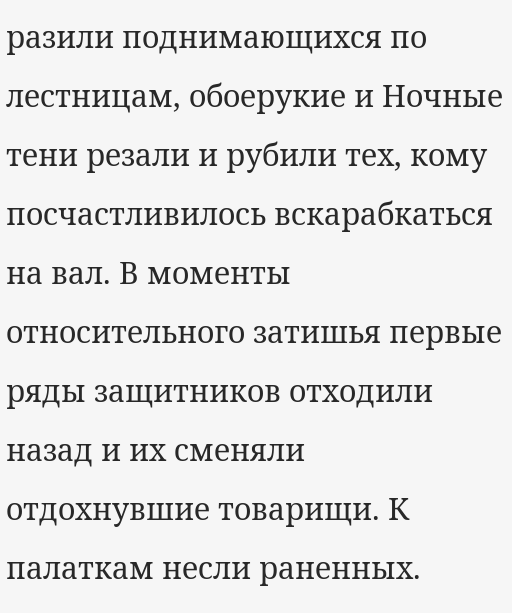разили поднимающихся по лестницам, обоерукие и Ночные тени резали и рубили тех, кому посчастливилось вскарабкаться на вал. В моменты относительного затишья первые ряды защитников отходили назад и их сменяли отдохнувшие товарищи. К палаткам несли раненных.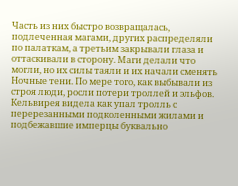Часть из них быстро возвращалась, подлеченная магами, других распределяли по палаткам, а третьим закрывали глаза и оттаскивали в сторону. Маги делали что могли, но их силы таяли и их начали сменять Ночные тени. По мере того, как выбывали из строя люди, росли потери троллей и эльфов. Кельвирея видела как упал тролль с перерезанными подколенными жилами и подбежавшие имперцы буквально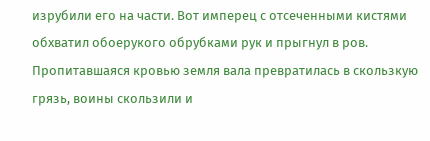изрубили его на части. Вот имперец с отсеченными кистями обхватил обоерукого обрубками рук и прыгнул в ров. Пропитавшаяся кровью земля вала превратилась в скользкую грязь, воины скользили и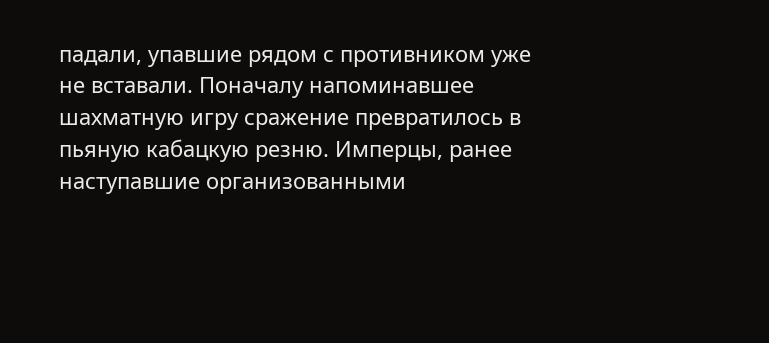падали, упавшие рядом с противником уже не вставали. Поначалу напоминавшее шахматную игру сражение превратилось в пьяную кабацкую резню. Имперцы, ранее наступавшие организованными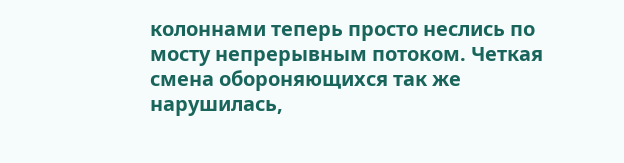колоннами теперь просто неслись по мосту непрерывным потоком. Четкая смена обороняющихся так же нарушилась,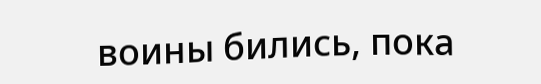воины бились, пока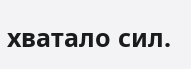хватало сил.